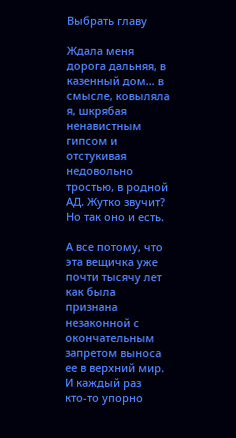Выбрать главу

Ждала меня дорога дальняя, в казенный дом… в смысле, ковыляла я, шкрябая ненавистным гипсом и отстукивая недовольно тростью, в родной АД. Жутко звучит? Но так оно и есть.

А все потому, что эта вещичка уже почти тысячу лет как была признана незаконной с окончательным запретом выноса ее в верхний мир. И каждый раз кто‑то упорно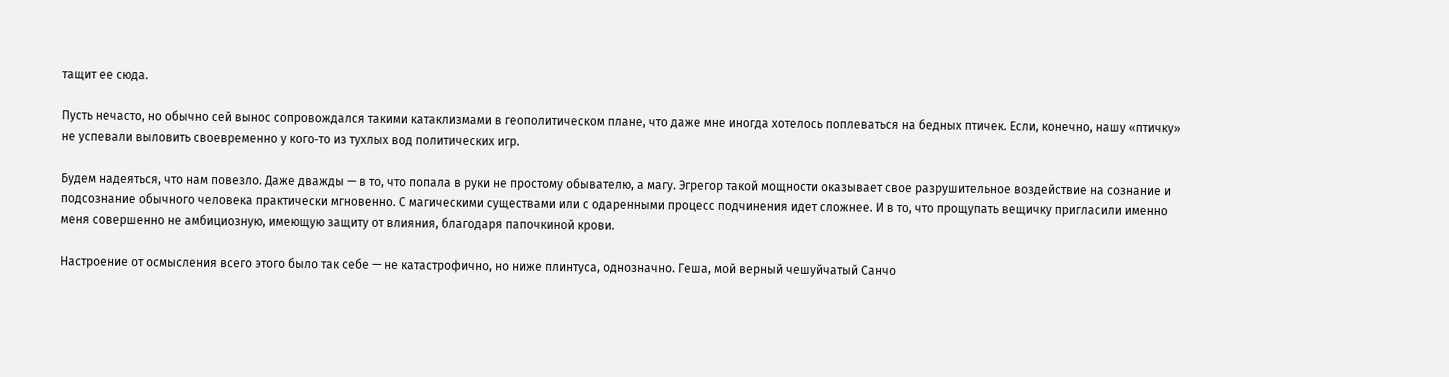тащит ее сюда.

Пусть нечасто, но обычно сей вынос сопровождался такими катаклизмами в геополитическом плане, что даже мне иногда хотелось поплеваться на бедных птичек. Если, конечно, нашу «птичку» не успевали выловить своевременно у кого‑то из тухлых вод политических игр.

Будем надеяться, что нам повезло. Даже дважды — в то, что попала в руки не простому обывателю, а магу. Эгрегор такой мощности оказывает свое разрушительное воздействие на сознание и подсознание обычного человека практически мгновенно. С магическими существами или с одаренными процесс подчинения идет сложнее. И в то, что прощупать вещичку пригласили именно меня совершенно не амбициозную, имеющую защиту от влияния, благодаря папочкиной крови.

Настроение от осмысления всего этого было так себе — не катастрофично, но ниже плинтуса, однозначно. Геша, мой верный чешуйчатый Санчо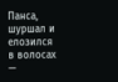Панса, шуршал и елозился в волосах —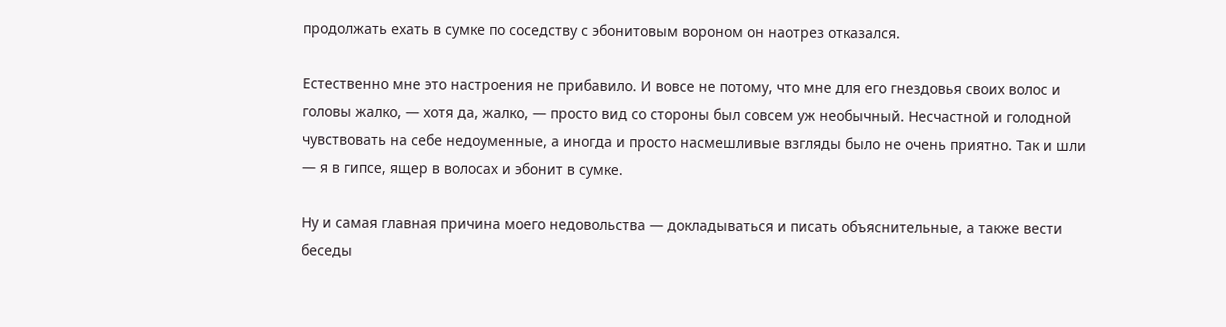продолжать ехать в сумке по соседству с эбонитовым вороном он наотрез отказался.

Естественно мне это настроения не прибавило. И вовсе не потому, что мне для его гнездовья своих волос и головы жалко, — хотя да, жалко, — просто вид со стороны был совсем уж необычный. Несчастной и голодной чувствовать на себе недоуменные, а иногда и просто насмешливые взгляды было не очень приятно. Так и шли — я в гипсе, ящер в волосах и эбонит в сумке.

Ну и самая главная причина моего недовольства — докладываться и писать объяснительные, а также вести беседы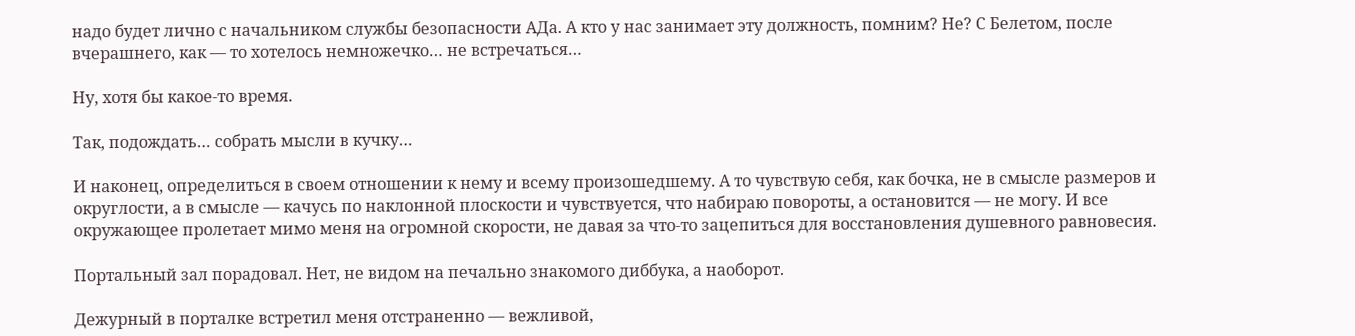надо будет лично с начальником службы безопасности АДа. А кто у нас занимает эту должность, помним? Не? С Белетом, после вчерашнего, как — то хотелось немножечко… не встречаться…

Ну, хотя бы какое‑то время.

Так, подождать… собрать мысли в кучку…

И наконец, определиться в своем отношении к нему и всему произошедшему. А то чувствую себя, как бочка, не в смысле размеров и округлости, а в смысле — качусь по наклонной плоскости и чувствуется, что набираю повороты, а остановится — не могу. И все окружающее пролетает мимо меня на огромной скорости, не давая за что‑то зацепиться для восстановления душевного равновесия.

Портальный зал порадовал. Нет, не видом на печально знакомого диббука, а наоборот.

Дежурный в порталке встретил меня отстраненно — вежливой,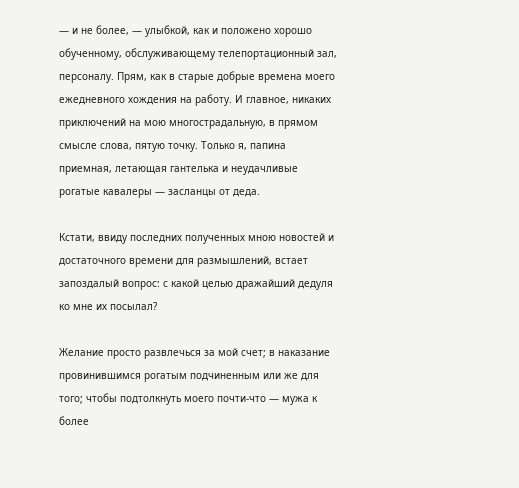— и не более, — улыбкой, как и положено хорошо обученному, обслуживающему телепортационный зал, персоналу. Прям, как в старые добрые времена моего ежедневного хождения на работу. И главное, никаких приключений на мою многострадальную, в прямом смысле слова, пятую точку. Только я, папина приемная, летающая гантелька и неудачливые рогатые кавалеры — засланцы от деда.

Кстати, ввиду последних полученных мною новостей и достаточного времени для размышлений, встает запоздалый вопрос: с какой целью дражайший дедуля ко мне их посылал?

Желание просто развлечься за мой счет; в наказание провинившимся рогатым подчиненным или же для того; чтобы подтолкнуть моего почти‑что — мужа к более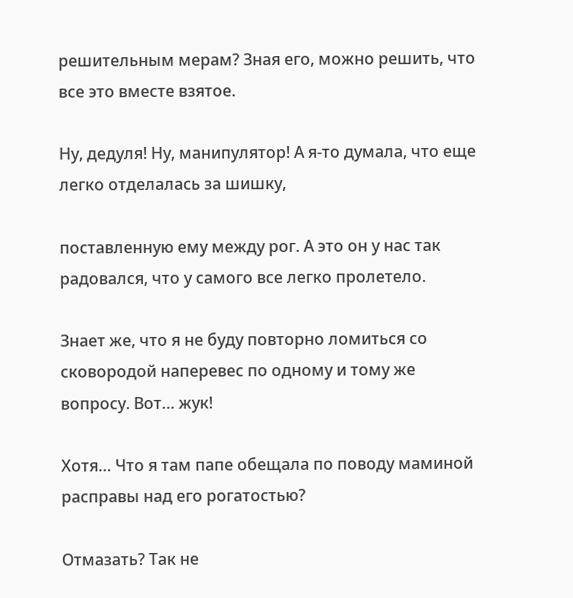решительным мерам? Зная его, можно решить, что все это вместе взятое.

Ну, дедуля! Ну, манипулятор! А я‑то думала, что еще легко отделалась за шишку,

поставленную ему между рог. А это он у нас так радовался, что у самого все легко пролетело.

Знает же, что я не буду повторно ломиться со сковородой наперевес по одному и тому же вопросу. Вот… жук!

Хотя… Что я там папе обещала по поводу маминой расправы над его рогатостью?

Отмазать? Так не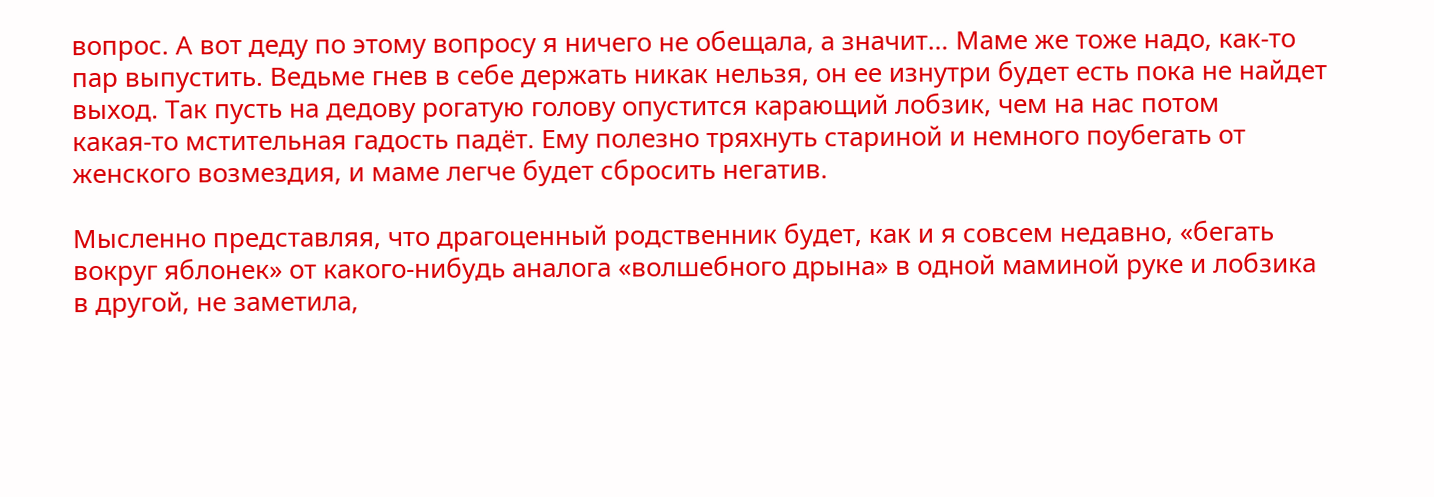вопрос. А вот деду по этому вопросу я ничего не обещала, а значит… Маме же тоже надо, как‑то пар выпустить. Ведьме гнев в себе держать никак нельзя, он ее изнутри будет есть пока не найдет выход. Так пусть на дедову рогатую голову опустится карающий лобзик, чем на нас потом какая‑то мстительная гадость падёт. Ему полезно тряхнуть стариной и немного поубегать от женского возмездия, и маме легче будет сбросить негатив.

Мысленно представляя, что драгоценный родственник будет, как и я совсем недавно, «бегать вокруг яблонек» от какого‑нибудь аналога «волшебного дрына» в одной маминой руке и лобзика в другой, не заметила,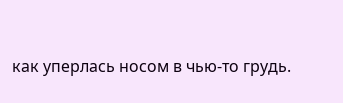как уперлась носом в чью‑то грудь.